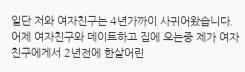일단 저와 여자친구는 4년가까이 사귀어왔습니다. 어제 여자친구와 데이트하고 집에 오는중 제가 여자친구에게서 2년전에 한살어린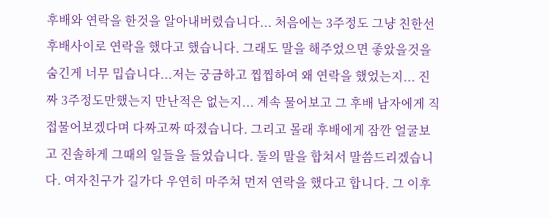후배와 연락을 한것을 알아내버렸습니다... 처음에는 3주정도 그냥 친한선후배사이로 연락을 했다고 했습니다. 그래도 말을 해주었으면 좋았을것을 숨긴게 너무 밉습니다...저는 궁금하고 찝찝하여 왜 연락을 했었는지... 진짜 3주정도만했는지 만난적은 없는지... 계속 물어보고 그 후배 남자에게 직접물어보겠다며 다짜고짜 따졌습니다. 그리고 몰래 후배에게 잠깐 얼굴보고 진솔하게 그때의 일들을 들었습니다. 둘의 말을 합쳐서 말씀드리겠습니다. 여자친구가 길가다 우연히 마주쳐 먼저 연락을 했다고 합니다. 그 이후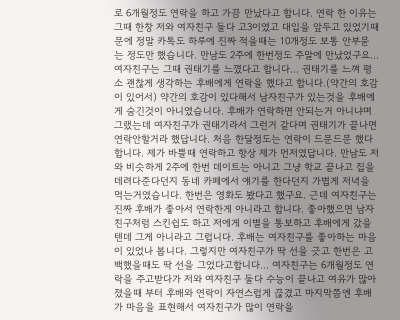로 6개월정도 연락을 하고 가끔 만났다고 합니다. 연락 한 이유는 그때 한창 저와 여자친구 둘다 고3이였고 대입을 앞두고 있었기때문에 정말 카톡도 하루에 진짜 적을때는 10개정도 보통 안부묻는 정도만 했습니다. 만남도 2주에 한번정도 주말에 만났었구요... 여자친구는 그때 권태기를 느꼈다고 합니다... 권태기를 느껴 평소 괜찮게 생각하는 후배에게 연락을 했다고 합니다.(약간의 호감이 있어서) 약간의 호감이 있다해서 남자친구가 있는것을 후배에게 숨긴것이 아니였습니다. 후배가 연락하면 안되는거 아니냐며 그랬는데 여자친구가 권태기라서 그런거 같다며 권태기가 끝나면 연락안할거라 했답니다. 처음 한달정도는 연락이 드문드문 했다 합니다. 제가 바쁠때 연락하고 항상 제가 먼저였답니다. 만남도 저와 비슷하게 2주에 한번 데이트는 아니고 그냥 학교 끝나고 집을 데려다준다던지 동네 카페에서 얘기를 한다던지 가볍게 저녁을 먹는거였습니다. 한번은 영화도 봤다고 했구요. 근데 여자친구는 진짜 후배가 좋아서 연락한게 아니라고 합니다. 좋아했으면 남자친구처럼 스킨쉽도 하고 저에게 이별을 통보하고 후배에게 갔을텐데 그게 아니라고 그럽니다. 후배는 여자친구를 좋아하는 마음이 있었나 봅니다. 그렇지만 여자친구가 딱 선을 긋고 한번은 고백했을때도 딱 선을 그었다고합니다... 여자친구는 6개월정도 연락을 주고받다가 저와 여자친구 둘다 수능이 끝나고 여유가 많아졌을때 부터 후배와 연락이 자연스럽게 끊겼고 마지막쯤엔 후배가 마음을 표현해서 여자친구가 많이 연락을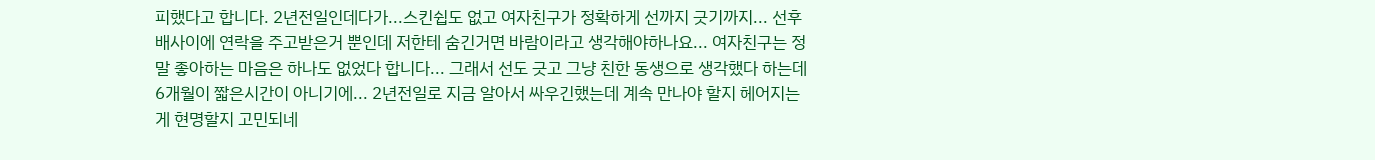피했다고 합니다. 2년전일인데다가...스킨쉽도 없고 여자친구가 정확하게 선까지 긋기까지... 선후배사이에 연락을 주고받은거 뿐인데 저한테 숨긴거면 바람이라고 생각해야하나요... 여자친구는 정말 좋아하는 마음은 하나도 없었다 합니다... 그래서 선도 긋고 그냥 친한 동생으로 생각했다 하는데 6개월이 짧은시간이 아니기에... 2년전일로 지금 알아서 싸우긴했는데 계속 만나야 할지 헤어지는게 현명할지 고민되네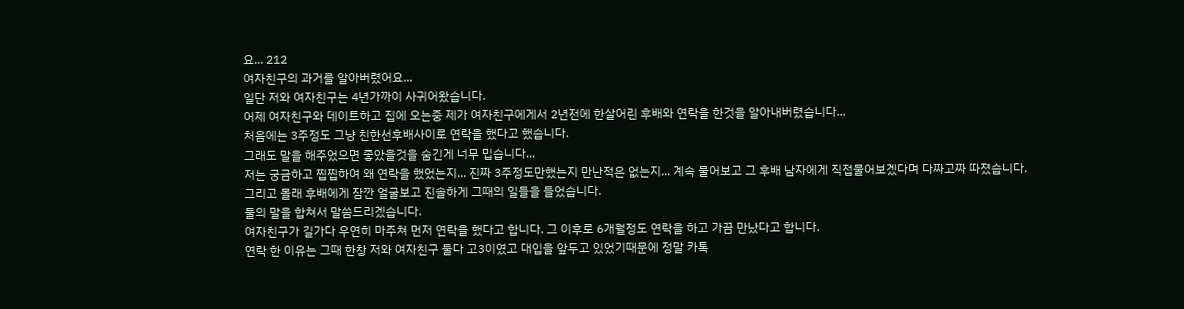요... 212
여자친구의 과거를 알아버렸어요...
일단 저와 여자친구는 4년가까이 사귀어왔습니다.
어제 여자친구와 데이트하고 집에 오는중 제가 여자친구에게서 2년전에 한살어린 후배와 연락을 한것을 알아내버렸습니다...
처음에는 3주정도 그냥 친한선후배사이로 연락을 했다고 했습니다.
그래도 말을 해주었으면 좋았을것을 숨긴게 너무 밉습니다...
저는 궁금하고 찝찝하여 왜 연락을 했었는지... 진짜 3주정도만했는지 만난적은 없는지... 계속 물어보고 그 후배 남자에게 직접물어보겠다며 다짜고짜 따졌습니다.
그리고 몰래 후배에게 잠깐 얼굴보고 진솔하게 그때의 일들을 들었습니다.
둘의 말을 합쳐서 말씀드리겠습니다.
여자친구가 길가다 우연히 마주쳐 먼저 연락을 했다고 합니다. 그 이후로 6개월정도 연락을 하고 가끔 만났다고 합니다.
연락 한 이유는 그때 한창 저와 여자친구 둘다 고3이였고 대입을 앞두고 있었기때문에 정말 카톡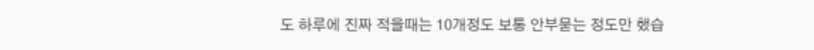도 하루에 진짜 적을때는 10개정도 보통 안부묻는 정도만 했습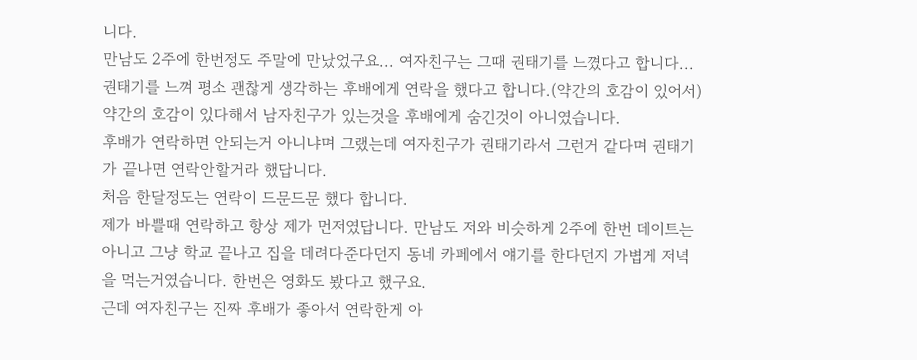니다.
만남도 2주에 한번정도 주말에 만났었구요... 여자친구는 그때 권태기를 느꼈다고 합니다...
권태기를 느껴 평소 괜찮게 생각하는 후배에게 연락을 했다고 합니다.(약간의 호감이 있어서) 약간의 호감이 있다해서 남자친구가 있는것을 후배에게 숨긴것이 아니였습니다.
후배가 연락하면 안되는거 아니냐며 그랬는데 여자친구가 권태기라서 그런거 같다며 권태기가 끝나면 연락안할거라 했답니다.
처음 한달정도는 연락이 드문드문 했다 합니다.
제가 바쁠때 연락하고 항상 제가 먼저였답니다. 만남도 저와 비슷하게 2주에 한번 데이트는 아니고 그냥 학교 끝나고 집을 데려다준다던지 동네 카페에서 얘기를 한다던지 가볍게 저녁을 먹는거였습니다. 한번은 영화도 봤다고 했구요.
근데 여자친구는 진짜 후배가 좋아서 연락한게 아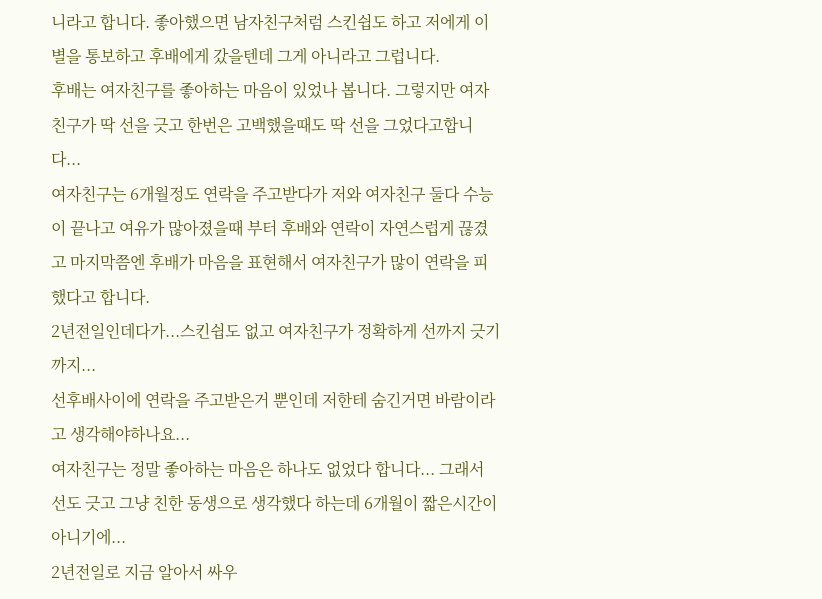니라고 합니다. 좋아했으면 남자친구처럼 스킨쉽도 하고 저에게 이별을 통보하고 후배에게 갔을텐데 그게 아니라고 그럽니다.
후배는 여자친구를 좋아하는 마음이 있었나 봅니다. 그렇지만 여자친구가 딱 선을 긋고 한번은 고백했을때도 딱 선을 그었다고합니다...
여자친구는 6개월정도 연락을 주고받다가 저와 여자친구 둘다 수능이 끝나고 여유가 많아졌을때 부터 후배와 연락이 자연스럽게 끊겼고 마지막쯤엔 후배가 마음을 표현해서 여자친구가 많이 연락을 피했다고 합니다.
2년전일인데다가...스킨쉽도 없고 여자친구가 정확하게 선까지 긋기까지...
선후배사이에 연락을 주고받은거 뿐인데 저한테 숨긴거면 바람이라고 생각해야하나요...
여자친구는 정말 좋아하는 마음은 하나도 없었다 합니다... 그래서 선도 긋고 그냥 친한 동생으로 생각했다 하는데 6개월이 짧은시간이 아니기에...
2년전일로 지금 알아서 싸우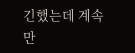긴했는데 계속 만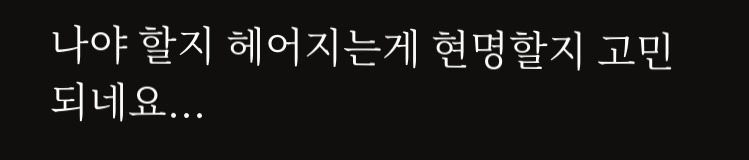나야 할지 헤어지는게 현명할지 고민되네요...